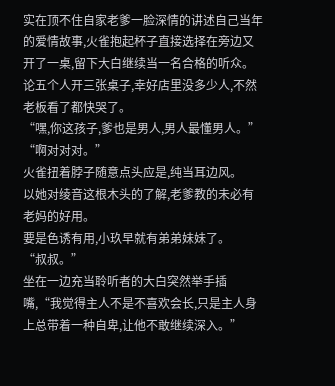实在顶不住自家老爹一脸深情的讲述自己当年的爱情故事,火雀抱起杯子直接选择在旁边又开了一桌,留下大白继续当一名合格的听众。
论五个人开三张桌子,幸好店里没多少人,不然老板看了都快哭了。
“嘿,你这孩子,爹也是男人,男人最懂男人。”
“啊对对对。”
火雀扭着脖子随意点头应是,纯当耳边风。
以她对绫音这根木头的了解,老爹教的未必有老妈的好用。
要是色诱有用,小玖早就有弟弟妹妹了。
“叔叔。”
坐在一边充当聆听者的大白突然举手插嘴,“我觉得主人不是不喜欢会长,只是主人身上总带着一种自卑,让他不敢继续深入。”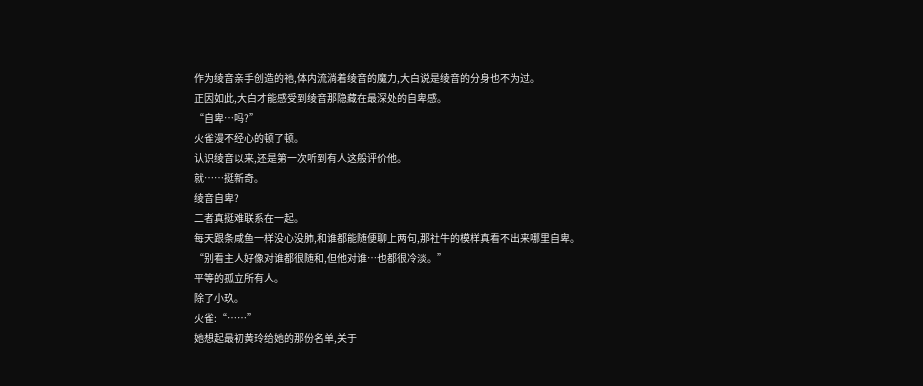作为绫音亲手创造的祂,体内流淌着绫音的魔力,大白说是绫音的分身也不为过。
正因如此,大白才能感受到绫音那隐藏在最深处的自卑感。
“自卑…吗?”
火雀漫不经心的顿了顿。
认识绫音以来,还是第一次听到有人这般评价他。
就……挺新奇。
绫音自卑?
二者真挺难联系在一起。
每天跟条咸鱼一样没心没肺,和谁都能随便聊上两句,那社牛的模样真看不出来哪里自卑。
“别看主人好像对谁都很随和,但他对谁…也都很冷淡。”
平等的孤立所有人。
除了小玖。
火雀:“……”
她想起最初黄玲给她的那份名单,关于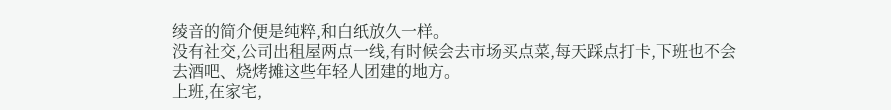绫音的简介便是纯粹,和白纸放久一样。
没有社交,公司出租屋两点一线,有时候会去市场买点菜,每天踩点打卡,下班也不会去酒吧、烧烤摊这些年轻人团建的地方。
上班,在家宅,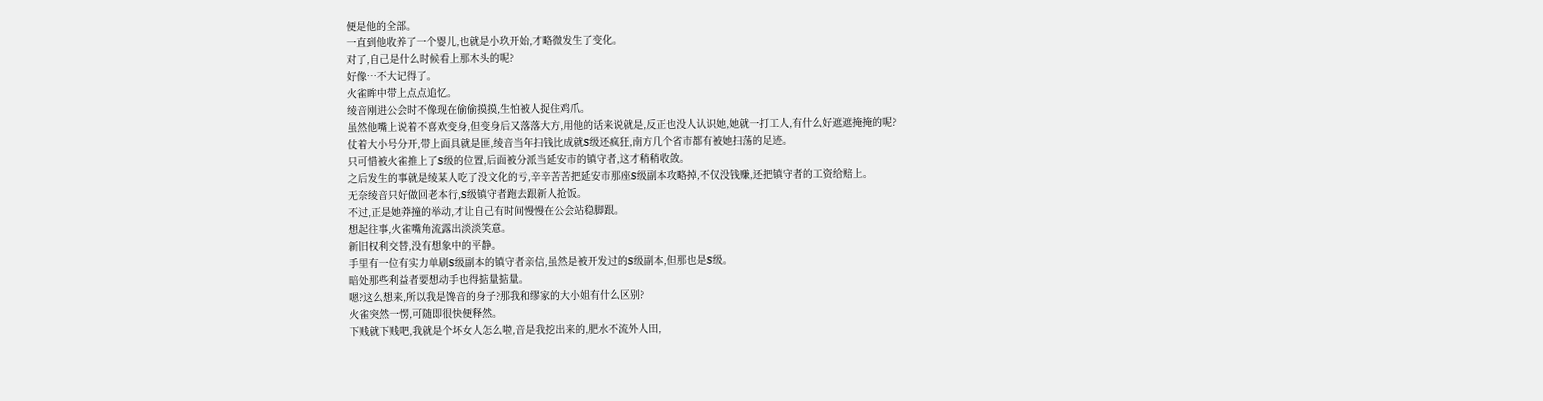便是他的全部。
一直到他收养了一个婴儿,也就是小玖开始,才略微发生了变化。
对了,自己是什么时候看上那木头的呢?
好像…不大记得了。
火雀眸中带上点点追忆。
绫音刚进公会时不像现在偷偷摸摸,生怕被人捉住鸡爪。
虽然他嘴上说着不喜欢变身,但变身后又落落大方,用他的话来说就是,反正也没人认识她,她就一打工人,有什么好遮遮掩掩的呢?
仗着大小号分开,带上面具就是匪,绫音当年扫钱比成就S级还疯狂,南方几个省市都有被她扫荡的足迹。
只可惜被火雀推上了S级的位置,后面被分派当延安市的镇守者,这才稍稍收敛。
之后发生的事就是绫某人吃了没文化的亏,辛辛苦苦把延安市那座S级副本攻略掉,不仅没钱赚,还把镇守者的工资给赔上。
无奈绫音只好做回老本行,S级镇守者跑去跟新人抢饭。
不过,正是她莽撞的举动,才让自己有时间慢慢在公会站稳脚跟。
想起往事,火雀嘴角流露出淡淡笑意。
新旧权利交替,没有想象中的平静。
手里有一位有实力单刷S级副本的镇守者亲信,虽然是被开发过的S级副本,但那也是S级。
暗处那些利益者要想动手也得掂量掂量。
嗯?这么想来,所以我是馋音的身子?那我和缪家的大小姐有什么区别?
火雀突然一愣,可随即很快便释然。
下贱就下贱吧,我就是个坏女人怎么啦,音是我挖出来的,肥水不流外人田,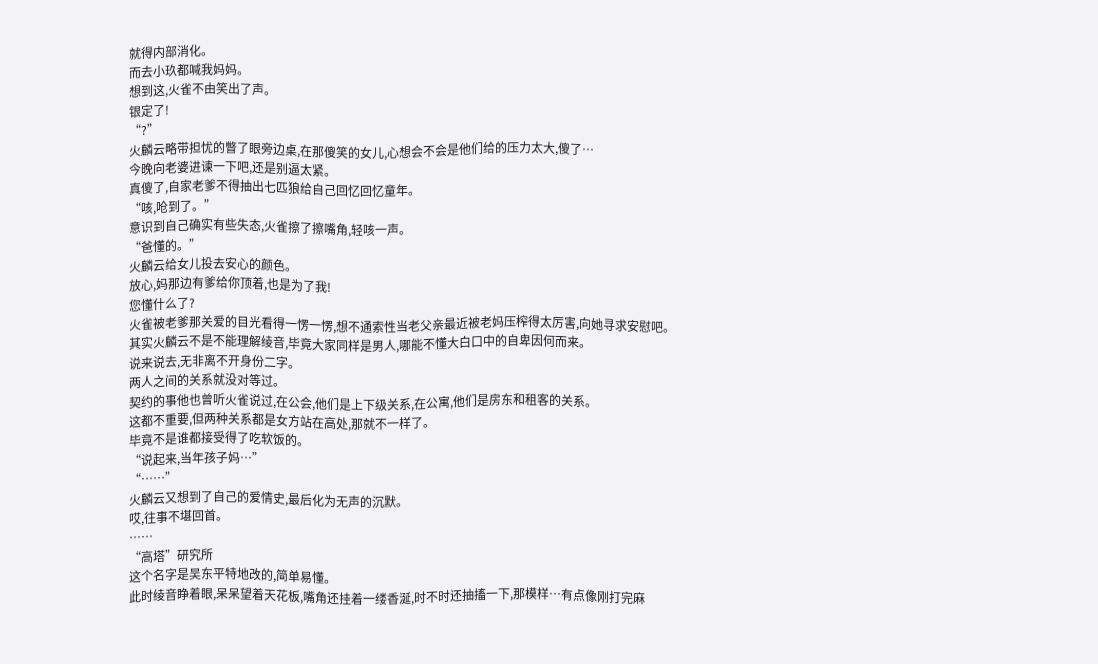就得内部消化。
而去小玖都喊我妈妈。
想到这,火雀不由笑出了声。
银定了!
“?”
火麟云略带担忧的瞥了眼旁边桌,在那傻笑的女儿,心想会不会是他们给的压力太大,傻了…
今晚向老婆进谏一下吧,还是别逼太紧。
真傻了,自家老爹不得抽出七匹狼给自己回忆回忆童年。
“咳,呛到了。”
意识到自己确实有些失态,火雀擦了擦嘴角,轻咳一声。
“爸懂的。”
火麟云给女儿投去安心的颜色。
放心,妈那边有爹给你顶着,也是为了我!
您懂什么了?
火雀被老爹那关爱的目光看得一愣一愣,想不通索性当老父亲最近被老妈压榨得太厉害,向她寻求安慰吧。
其实火麟云不是不能理解绫音,毕竟大家同样是男人,哪能不懂大白口中的自卑因何而来。
说来说去,无非离不开身份二字。
两人之间的关系就没对等过。
契约的事他也曾听火雀说过,在公会,他们是上下级关系,在公寓,他们是房东和租客的关系。
这都不重要,但两种关系都是女方站在高处,那就不一样了。
毕竟不是谁都接受得了吃软饭的。
“说起来,当年孩子妈…”
“……”
火麟云又想到了自己的爱情史,最后化为无声的沉默。
哎,往事不堪回首。
……
“高塔”研究所
这个名字是吴东平特地改的,简单易懂。
此时绫音睁着眼,呆呆望着天花板,嘴角还挂着一缕香涎,时不时还抽搐一下,那模样…有点像刚打完麻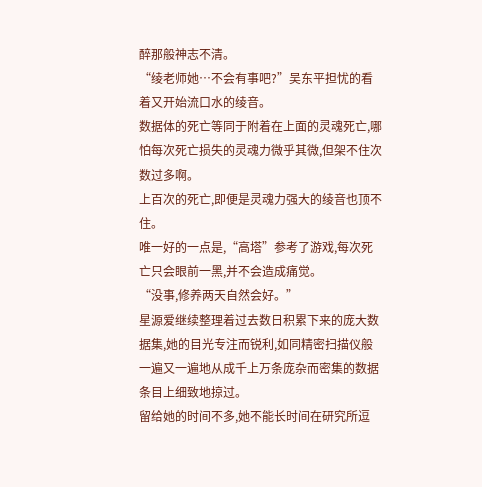醉那般神志不清。
“绫老师她…不会有事吧?”吴东平担忧的看着又开始流口水的绫音。
数据体的死亡等同于附着在上面的灵魂死亡,哪怕每次死亡损失的灵魂力微乎其微,但架不住次数过多啊。
上百次的死亡,即便是灵魂力强大的绫音也顶不住。
唯一好的一点是,“高塔”参考了游戏,每次死亡只会眼前一黑,并不会造成痛觉。
“没事,修养两天自然会好。”
星源爱继续整理着过去数日积累下来的庞大数据集,她的目光专注而锐利,如同精密扫描仪般一遍又一遍地从成千上万条庞杂而密集的数据条目上细致地掠过。
留给她的时间不多,她不能长时间在研究所逗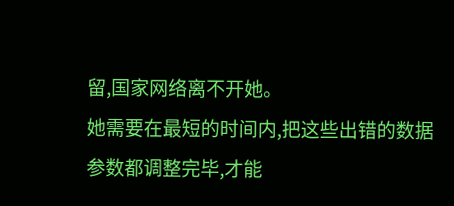留,国家网络离不开她。
她需要在最短的时间内,把这些出错的数据参数都调整完毕,才能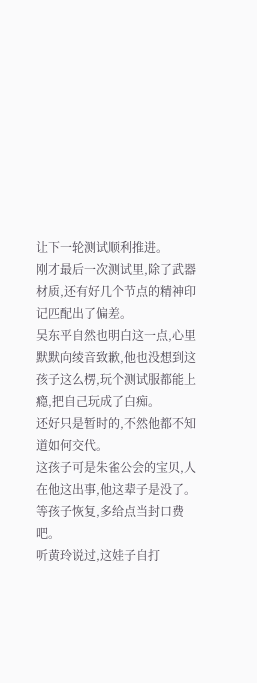让下一轮测试顺利推进。
刚才最后一次测试里,除了武器材质,还有好几个节点的精神印记匹配出了偏差。
吴东平自然也明白这一点,心里默默向绫音致歉,他也没想到这孩子这么楞,玩个测试服都能上瘾,把自己玩成了白痴。
还好只是暂时的,不然他都不知道如何交代。
这孩子可是朱雀公会的宝贝,人在他这出事,他这辈子是没了。
等孩子恢复,多给点当封口费吧。
听黄玲说过,这娃子自打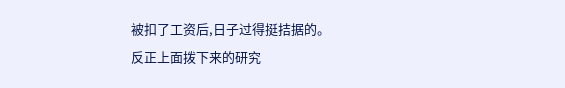被扣了工资后,日子过得挺拮据的。
反正上面拨下来的研究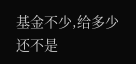基金不少,给多少还不是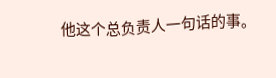他这个总负责人一句话的事。